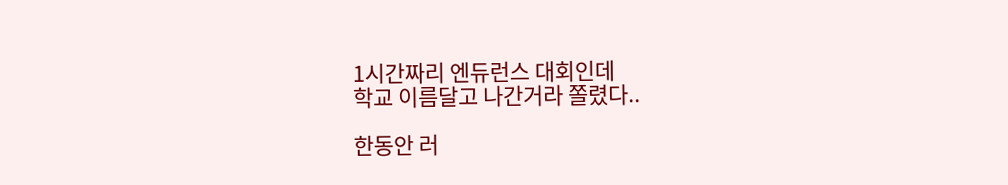1시간짜리 엔듀런스 대회인데
학교 이름달고 나간거라 쫄렸다..

한동안 러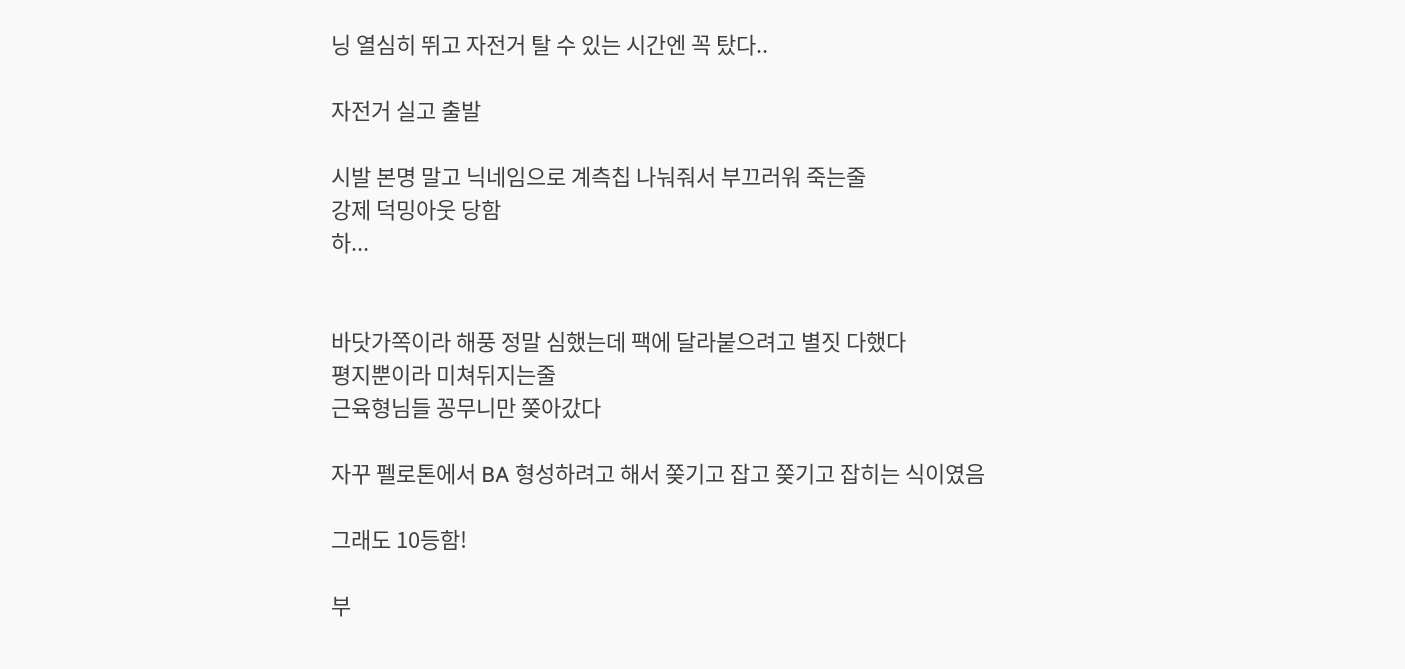닝 열심히 뛰고 자전거 탈 수 있는 시간엔 꼭 탔다..

자전거 실고 출발

시발 본명 말고 닉네임으로 계측칩 나눠줘서 부끄러워 죽는줄
강제 덕밍아웃 당함
하...


바닷가쪽이라 해풍 정말 심했는데 팩에 달라붙으려고 별짓 다했다
평지뿐이라 미쳐뒤지는줄
근육형님들 꽁무니만 쫒아갔다

자꾸 펠로톤에서 BA 형성하려고 해서 쫒기고 잡고 쫒기고 잡히는 식이였음

그래도 10등함!

부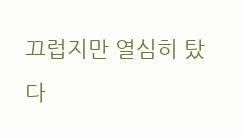끄럽지만 열심히 탔다